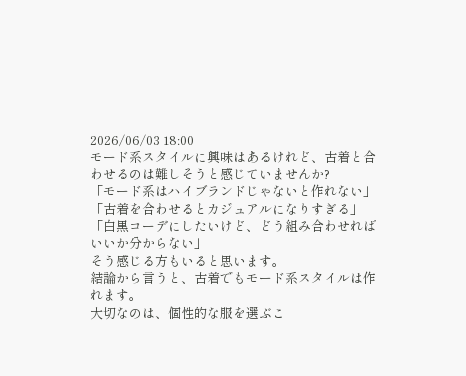2026/06/03 18:00
モード系スタイルに興味はあるけれど、古着と合わせるのは難しそうと感じていませんか?
「モード系はハイブランドじゃないと作れない」
「古着を合わせるとカジュアルになりすぎる」
「白黒コーデにしたいけど、どう組み合わせればいいか分からない」
そう感じる方もいると思います。
結論から言うと、古着でもモード系スタイルは作れます。
大切なのは、個性的な服を選ぶこ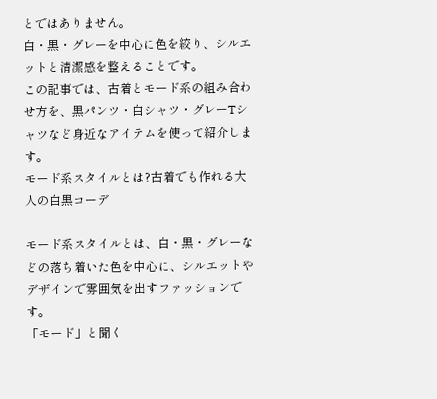とではありません。
白・黒・グレーを中心に色を絞り、シルエットと清潔感を整えることです。
この記事では、古着とモード系の組み合わせ方を、黒パンツ・白シャツ・グレーTシャツなど身近なアイテムを使って紹介します。
モード系スタイルとは?古着でも作れる大人の白黒コーデ

モード系スタイルとは、白・黒・グレーなどの落ち着いた色を中心に、シルエットやデザインで雰囲気を出すファッションです。
「モード」と聞く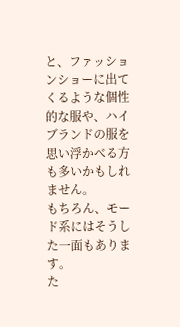と、ファッションショーに出てくるような個性的な服や、ハイブランドの服を思い浮かべる方も多いかもしれません。
もちろん、モード系にはそうした一面もあります。
た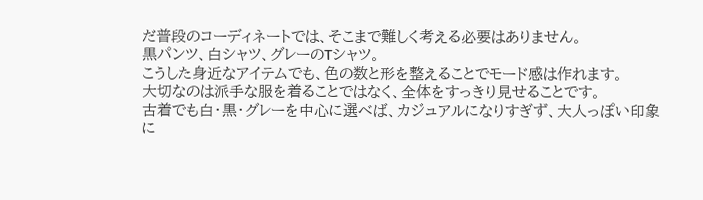だ普段のコーディネートでは、そこまで難しく考える必要はありません。
黒パンツ、白シャツ、グレーのTシャツ。
こうした身近なアイテムでも、色の数と形を整えることでモード感は作れます。
大切なのは派手な服を着ることではなく、全体をすっきり見せることです。
古着でも白・黒・グレーを中心に選べば、カジュアルになりすぎず、大人っぽい印象に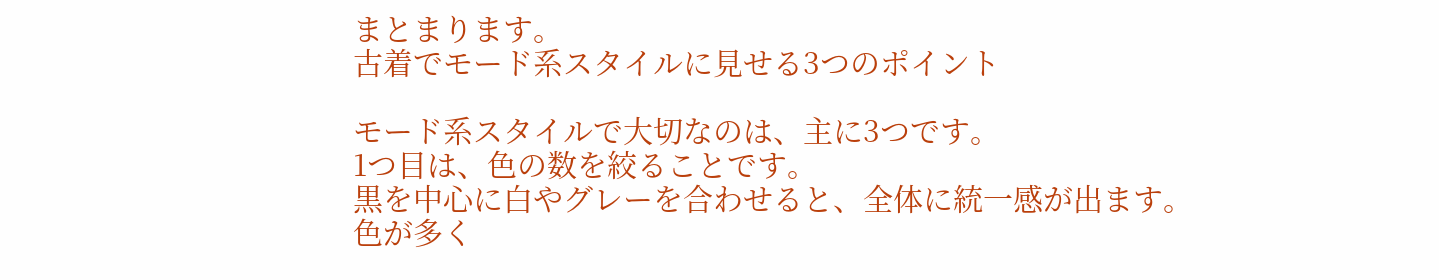まとまります。
古着でモード系スタイルに見せる3つのポイント

モード系スタイルで大切なのは、主に3つです。
1つ目は、色の数を絞ることです。
黒を中心に白やグレーを合わせると、全体に統一感が出ます。
色が多く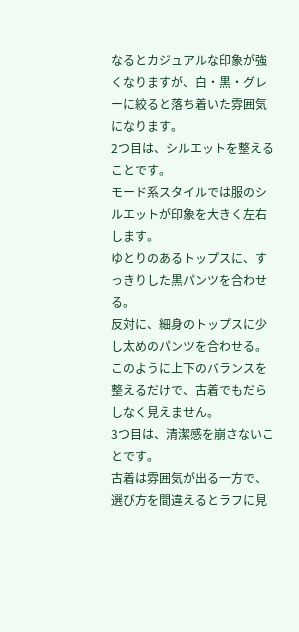なるとカジュアルな印象が強くなりますが、白・黒・グレーに絞ると落ち着いた雰囲気になります。
2つ目は、シルエットを整えることです。
モード系スタイルでは服のシルエットが印象を大きく左右します。
ゆとりのあるトップスに、すっきりした黒パンツを合わせる。
反対に、細身のトップスに少し太めのパンツを合わせる。
このように上下のバランスを整えるだけで、古着でもだらしなく見えません。
3つ目は、清潔感を崩さないことです。
古着は雰囲気が出る一方で、選び方を間違えるとラフに見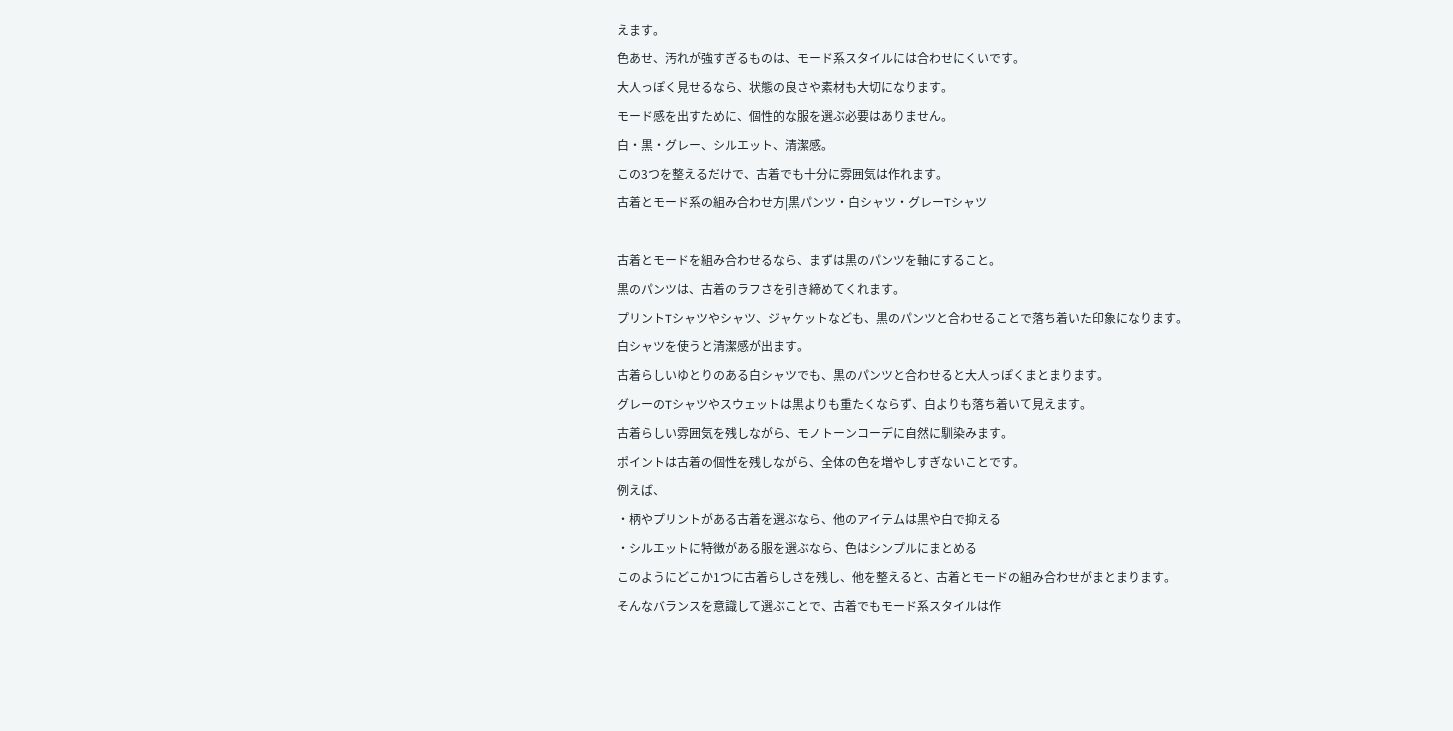えます。
色あせ、汚れが強すぎるものは、モード系スタイルには合わせにくいです。
大人っぽく見せるなら、状態の良さや素材も大切になります。
モード感を出すために、個性的な服を選ぶ必要はありません。
白・黒・グレー、シルエット、清潔感。
この3つを整えるだけで、古着でも十分に雰囲気は作れます。
古着とモード系の組み合わせ方|黒パンツ・白シャツ・グレーTシャツ

古着とモードを組み合わせるなら、まずは黒のパンツを軸にすること。
黒のパンツは、古着のラフさを引き締めてくれます。
プリントTシャツやシャツ、ジャケットなども、黒のパンツと合わせることで落ち着いた印象になります。
白シャツを使うと清潔感が出ます。
古着らしいゆとりのある白シャツでも、黒のパンツと合わせると大人っぽくまとまります。
グレーのTシャツやスウェットは黒よりも重たくならず、白よりも落ち着いて見えます。
古着らしい雰囲気を残しながら、モノトーンコーデに自然に馴染みます。
ポイントは古着の個性を残しながら、全体の色を増やしすぎないことです。
例えば、
・柄やプリントがある古着を選ぶなら、他のアイテムは黒や白で抑える
・シルエットに特徴がある服を選ぶなら、色はシンプルにまとめる
このようにどこか1つに古着らしさを残し、他を整えると、古着とモードの組み合わせがまとまります。
そんなバランスを意識して選ぶことで、古着でもモード系スタイルは作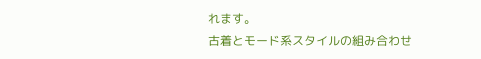れます。
古着とモード系スタイルの組み合わせ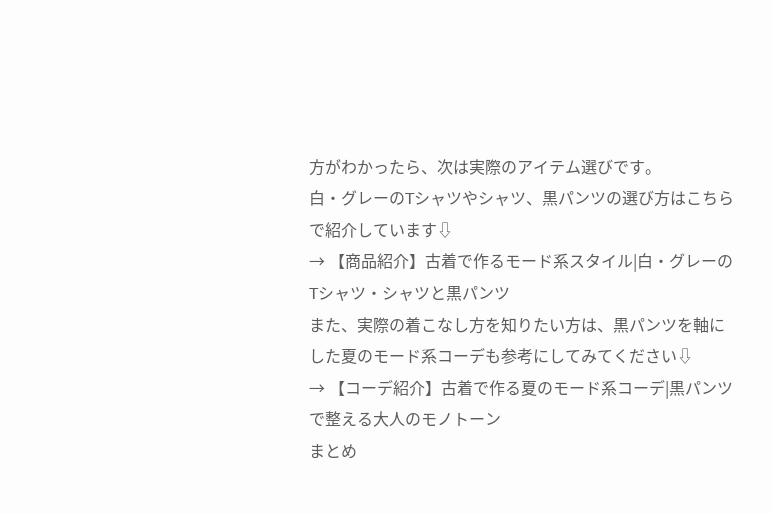方がわかったら、次は実際のアイテム選びです。
白・グレーのTシャツやシャツ、黒パンツの選び方はこちらで紹介しています⇩
→ 【商品紹介】古着で作るモード系スタイル|白・グレーのTシャツ・シャツと黒パンツ
また、実際の着こなし方を知りたい方は、黒パンツを軸にした夏のモード系コーデも参考にしてみてください⇩
→ 【コーデ紹介】古着で作る夏のモード系コーデ|黒パンツで整える大人のモノトーン
まとめ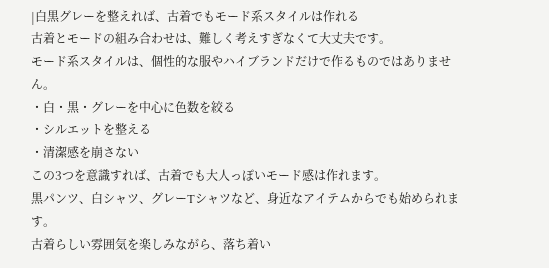|白黒グレーを整えれば、古着でもモード系スタイルは作れる
古着とモードの組み合わせは、難しく考えすぎなくて大丈夫です。
モード系スタイルは、個性的な服やハイブランドだけで作るものではありません。
・白・黒・グレーを中心に色数を絞る
・シルエットを整える
・清潔感を崩さない
この3つを意識すれば、古着でも大人っぽいモード感は作れます。
黒パンツ、白シャツ、グレーTシャツなど、身近なアイテムからでも始められます。
古着らしい雰囲気を楽しみながら、落ち着い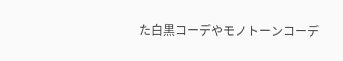た白黒コーデやモノトーンコーデ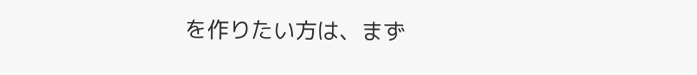を作りたい方は、まず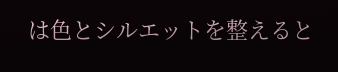は色とシルエットを整えると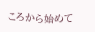ころから始めて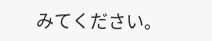みてください。